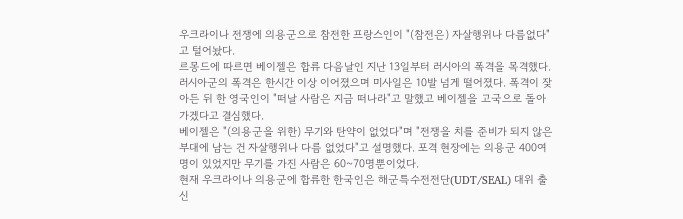우크라이나 전쟁에 의용군으로 참전한 프랑스인이 "(참전은) 자살행위나 다름없다"고 털어놨다.
르몽드에 따르면 베이젤은 합류 다음날인 지난 13일부터 러시아의 폭격을 목격했다. 러시아군의 폭격은 한시간 이상 이어졌으며 미사일은 10발 넘게 떨어졌다. 폭격이 잦아든 뒤 한 영국인이 "떠날 사람은 지금 떠나라"고 말했고 베이젤을 고국으로 돌아가겠다고 결심했다.
베이젤은 "(의용군을 위한) 무기와 탄약이 없었다"며 "전쟁을 치를 준비가 되지 않은 부대에 남는 건 자살행위나 다름 없었다"고 설명했다. 포격 현장에는 의용군 400여명이 있었지만 무기를 가진 사람은 60~70명뿐이었다.
현재 우크라이나 의용군에 합류한 한국인은 해군특수전전단(UDT/SEAL) 대위 출신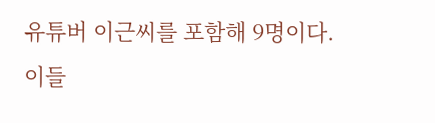유튜버 이근씨를 포함해 9명이다. 이들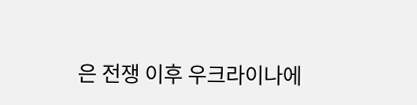은 전쟁 이후 우크라이나에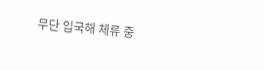무단 입국해 체류 중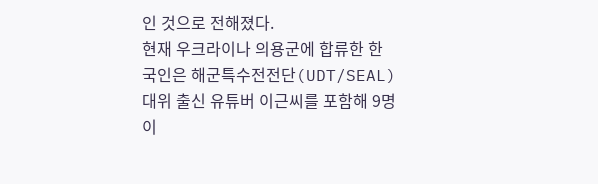인 것으로 전해졌다.
현재 우크라이나 의용군에 합류한 한국인은 해군특수전전단(UDT/SEAL) 대위 출신 유튜버 이근씨를 포함해 9명이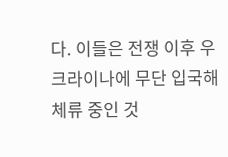다. 이들은 전쟁 이후 우크라이나에 무단 입국해 체류 중인 것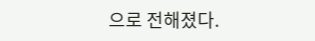으로 전해졌다.